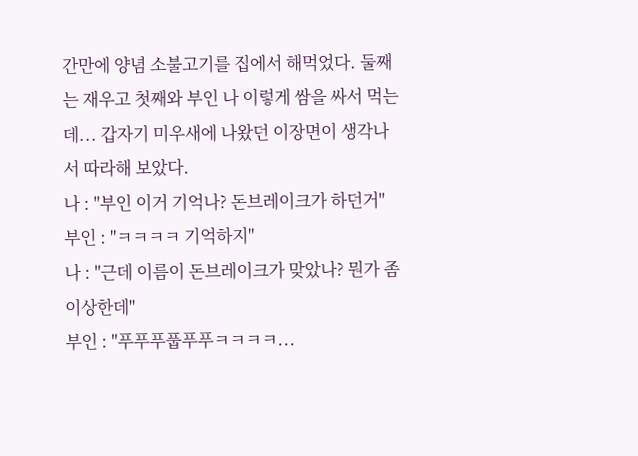간만에 양념 소불고기를 집에서 해먹었다. 둘째는 재우고 첫째와 부인 나 이렇게 쌈을 싸서 먹는데... 갑자기 미우새에 나왔던 이장면이 생각나서 따라해 보았다.
나 : "부인 이거 기억나? 돈브레이크가 하던거"
부인 : "ㅋㅋㅋㅋ 기억하지"
나 : "근데 이름이 돈브레이크가 맞았나? 뭔가 좀 이상한데"
부인 : "푸푸푸풉푸푸ㅋㅋㅋㅋ...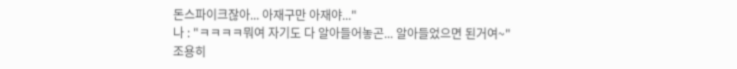돈스파이크잖아... 아재구만 아재야..."
나 : "ㅋㅋㅋㅋ뭐여 자기도 다 알아들어놓곤... 알아들었으면 된거여~"
조용히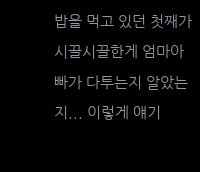밥을 먹고 있던 첫째가 시끌시끌한게 엄마아빠가 다투는지 알았는지... 이렇게 얘기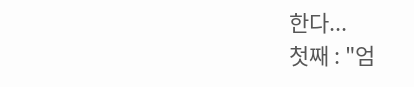한다...
첫째 : "엄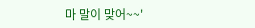마 말이 맞어~~'